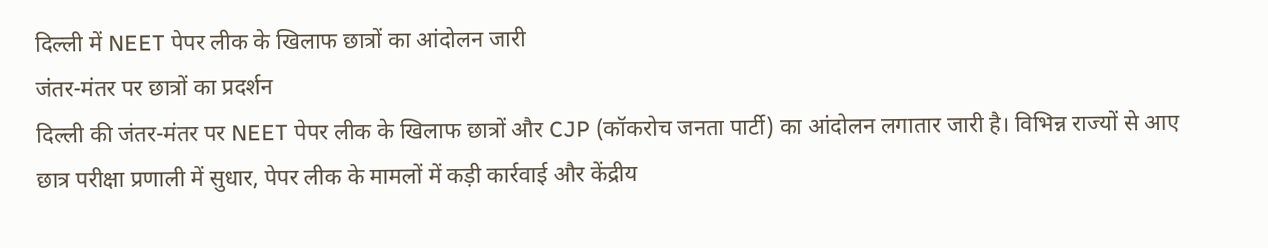दिल्ली में NEET पेपर लीक के खिलाफ छात्रों का आंदोलन जारी
जंतर-मंतर पर छात्रों का प्रदर्शन
दिल्ली की जंतर-मंतर पर NEET पेपर लीक के खिलाफ छात्रों और CJP (कॉकरोच जनता पार्टी) का आंदोलन लगातार जारी है। विभिन्न राज्यों से आए छात्र परीक्षा प्रणाली में सुधार, पेपर लीक के मामलों में कड़ी कार्रवाई और केंद्रीय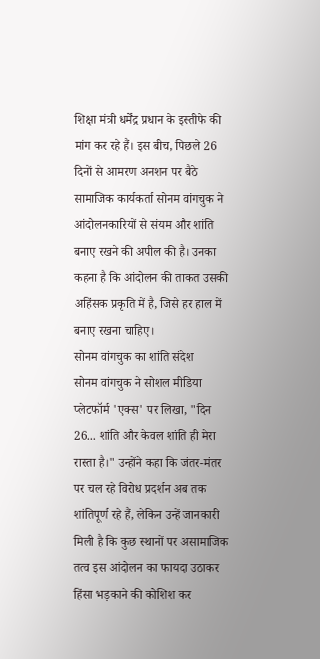शिक्षा मंत्री धर्मेंद्र प्रधान के इस्तीफे की मांग कर रहे हैं। इस बीच, पिछले 26 दिनों से आमरण अनशन पर बैठे सामाजिक कार्यकर्ता सोनम वांगचुक ने आंदोलनकारियों से संयम और शांति बनाए रखने की अपील की है। उनका कहना है कि आंदोलन की ताकत उसकी अहिंसक प्रकृति में है, जिसे हर हाल में बनाए रखना चाहिए।
सोनम वांगचुक का शांति संदेश
सोनम वांगचुक ने सोशल मीडिया प्लेटफॉर्म 'एक्स' पर लिखा, "दिन 26... शांति और केवल शांति ही मेरा रास्ता है।" उन्होंने कहा कि जंतर-मंतर पर चल रहे विरोध प्रदर्शन अब तक शांतिपूर्ण रहे हैं, लेकिन उन्हें जानकारी मिली है कि कुछ स्थानों पर असामाजिक तत्व इस आंदोलन का फायदा उठाकर हिंसा भड़काने की कोशिश कर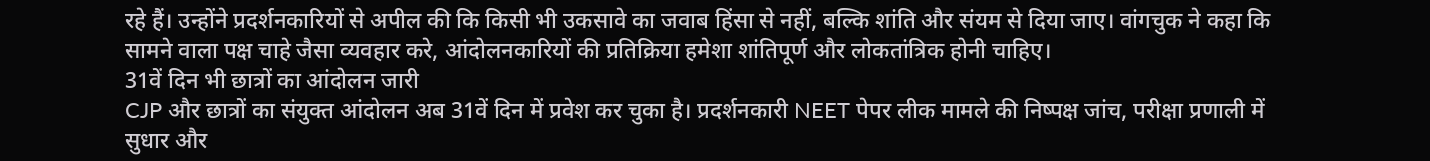रहे हैं। उन्होंने प्रदर्शनकारियों से अपील की कि किसी भी उकसावे का जवाब हिंसा से नहीं, बल्कि शांति और संयम से दिया जाए। वांगचुक ने कहा कि सामने वाला पक्ष चाहे जैसा व्यवहार करे, आंदोलनकारियों की प्रतिक्रिया हमेशा शांतिपूर्ण और लोकतांत्रिक होनी चाहिए।
31वें दिन भी छात्रों का आंदोलन जारी
CJP और छात्रों का संयुक्त आंदोलन अब 31वें दिन में प्रवेश कर चुका है। प्रदर्शनकारी NEET पेपर लीक मामले की निष्पक्ष जांच, परीक्षा प्रणाली में सुधार और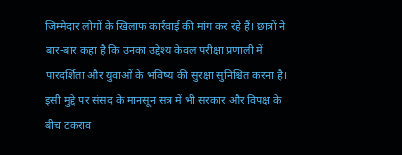जिम्मेदार लोगों के खिलाफ कार्रवाई की मांग कर रहे हैं। छात्रों ने बार-बार कहा है कि उनका उद्देश्य केवल परीक्षा प्रणाली में पारदर्शिता और युवाओं के भविष्य की सुरक्षा सुनिश्चित करना है। इसी मुद्दे पर संसद के मानसून सत्र में भी सरकार और विपक्ष के बीच टकराव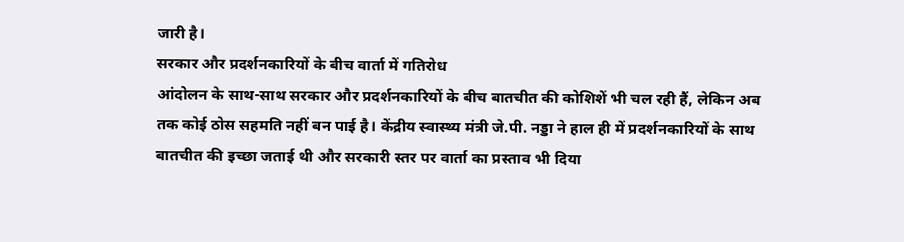जारी है।
सरकार और प्रदर्शनकारियों के बीच वार्ता में गतिरोध
आंदोलन के साथ-साथ सरकार और प्रदर्शनकारियों के बीच बातचीत की कोशिशें भी चल रही हैं, लेकिन अब तक कोई ठोस सहमति नहीं बन पाई है। केंद्रीय स्वास्थ्य मंत्री जे.पी. नड्डा ने हाल ही में प्रदर्शनकारियों के साथ बातचीत की इच्छा जताई थी और सरकारी स्तर पर वार्ता का प्रस्ताव भी दिया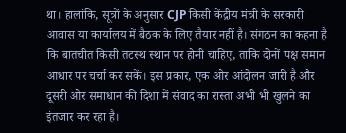था। हालांकि, सूत्रों के अनुसार CJP किसी केंद्रीय मंत्री के सरकारी आवास या कार्यालय में बैठक के लिए तैयार नहीं है। संगठन का कहना है कि बातचीत किसी तटस्थ स्थान पर होनी चाहिए, ताकि दोनों पक्ष समान आधार पर चर्चा कर सकें। इस प्रकार, एक ओर आंदोलन जारी है और दूसरी ओर समाधान की दिशा में संवाद का रास्ता अभी भी खुलने का इंतजार कर रहा है।